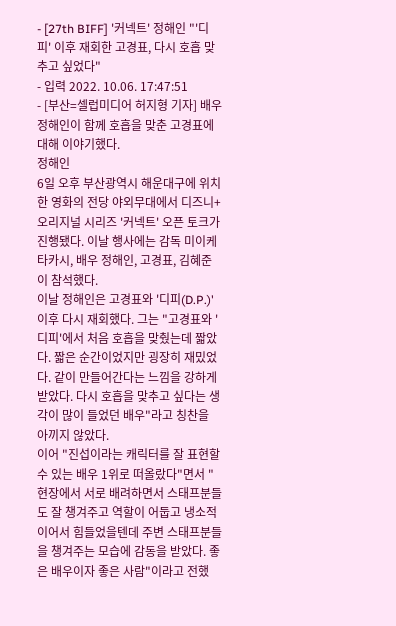- [27th BIFF] '커넥트' 정해인 "'디피' 이후 재회한 고경표, 다시 호흡 맞추고 싶었다"
- 입력 2022. 10.06. 17:47:51
- [부산=셀럽미디어 허지형 기자] 배우 정해인이 함께 호흡을 맞춘 고경표에 대해 이야기했다.
정해인
6일 오후 부산광역시 해운대구에 위치한 영화의 전당 야외무대에서 디즈니+ 오리지널 시리즈 '커넥트' 오픈 토크가 진행됐다. 이날 행사에는 감독 미이케 타카시, 배우 정해인, 고경표, 김혜준이 참석했다.
이날 정해인은 고경표와 '디피(D.P.)' 이후 다시 재회했다. 그는 "고경표와 '디피'에서 처음 호흡을 맞췄는데 짧았다. 짧은 순간이었지만 굉장히 재밌었다. 같이 만들어간다는 느낌을 강하게 받았다. 다시 호흡을 맞추고 싶다는 생각이 많이 들었던 배우"라고 칭찬을 아끼지 않았다.
이어 "진섭이라는 캐릭터를 잘 표현할 수 있는 배우 1위로 떠올랐다"면서 "현장에서 서로 배려하면서 스태프분들도 잘 챙겨주고 역할이 어둡고 냉소적이어서 힘들었을텐데 주변 스태프분들을 챙겨주는 모습에 감동을 받았다. 좋은 배우이자 좋은 사람"이라고 전했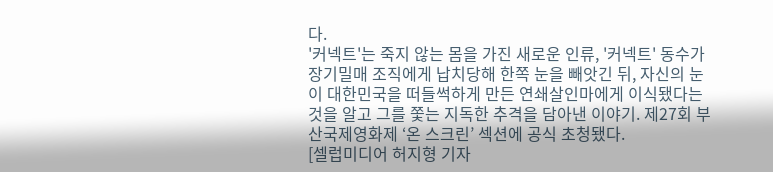다.
'커넥트'는 죽지 않는 몸을 가진 새로운 인류, '커넥트' 동수가 장기밀매 조직에게 납치당해 한쪽 눈을 빼앗긴 뒤, 자신의 눈이 대한민국을 떠들썩하게 만든 연쇄살인마에게 이식됐다는 것을 알고 그를 쫓는 지독한 추격을 담아낸 이야기. 제27회 부산국제영화제 ‘온 스크린’ 섹션에 공식 초청됐다.
[셀럽미디어 허지형 기자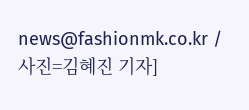news@fashionmk.co.kr / 사진=김혜진 기자]